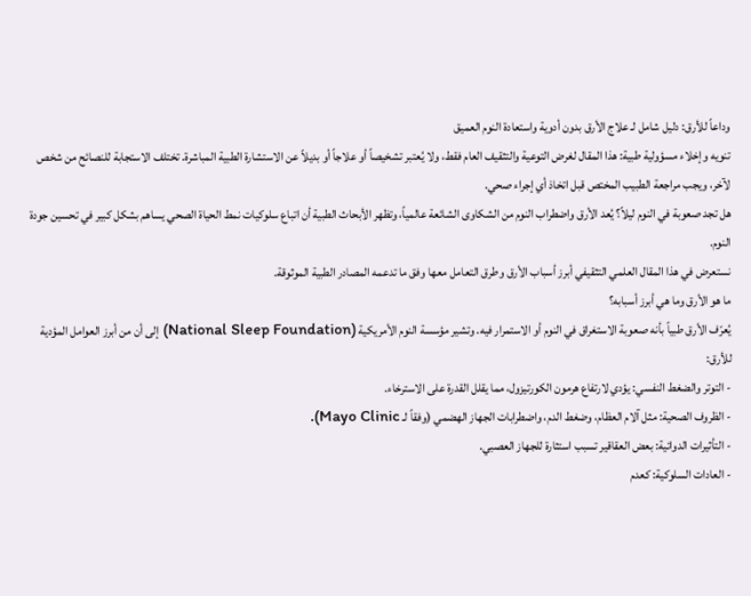وداعاً للأرق: دليل شامل لـ علاج الأرق بدون أدوية واستعادة النوم العميق
تنويه وإخلاء مسؤولية طبية: هذا المقال لغرض التوعية والتثقيف العام فقط، ولا يُعتبر تشخيصاً أو علاجاً أو بديلاً عن الاستشارة الطبية المباشرة. تختلف الاستجابة للنصائح من شخص لآخر، ويجب مراجعة الطبيب المختص قبل اتخاذ أي إجراء صحي.
هل تجد صعوبة في النوم ليلاً؟ يُعد الأرق واضطراب النوم من الشكاوى الشائعة عالمياً، وتظهر الأبحاث الطبية أن اتباع سلوكيات نمط الحياة الصحي يساهم بشكل كبير في تحسين جودة النوم.
نستعرض في هذا المقال العلمي التثقيفي أبرز أسباب الأرق وطرق التعامل معها وفق ما تدعمه المصادر الطبية الموثوقة.
ما هو الأرق وما هي أبرز أسبابه؟
يُعرّف الأرق طبياً بأنه صعوبة الاستغراق في النوم أو الاستمرار فيه. وتشير مؤسسة النوم الأمريكية (National Sleep Foundation) إلى أن من أبرز العوامل المؤدية للأرق:
- التوتر والضغط النفسي: يؤدي لارتفاع هرمون الكورتيزول، مما يقلل القدرة على الاسترخاء.
- الظروف الصحية: مثل آلام العظام، وضغط الدم، واضطرابات الجهاز الهضمي (وفقاً لـ Mayo Clinic).
- التأثيرات الدوائية: بعض العقاقير تسبب استثارة للجهاز العصبي.
- العادات السلوكية: كعدم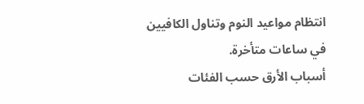انتظام مواعيد النوم وتناول الكافيين في ساعات متأخرة.
أسباب الأرق حسب الفئات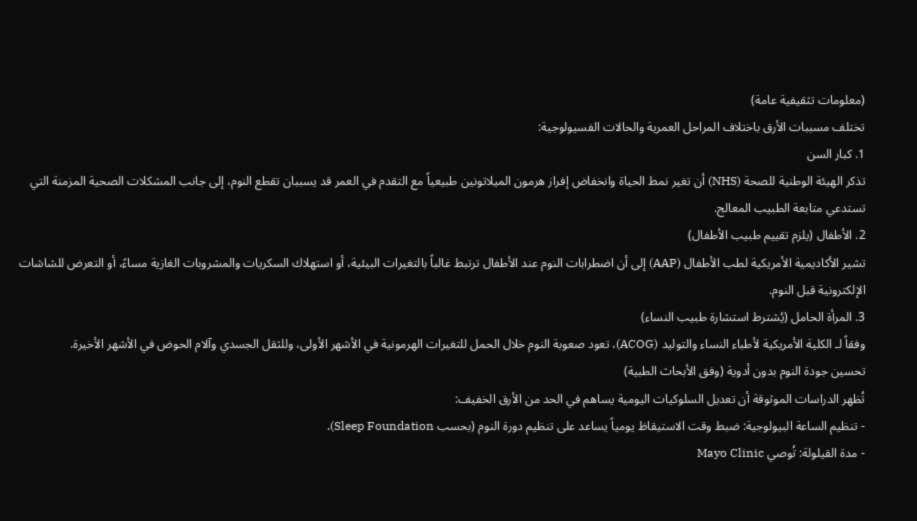(معلومات تثقيفية عامة)
تختلف مسببات الأرق باختلاف المراحل العمرية والحالات الفسيولوجية:
1. كبار السن
تذكر الهيئة الوطنية للصحة (NHS) أن تغير نمط الحياة وانخفاض إفراز هرمون الميلاتونين طبيعياً مع التقدم في العمر قد يسببان تقطع النوم، إلى جانب المشكلات الصحية المزمنة التي تستدعي متابعة الطبيب المعالج.
2. الأطفال (يلزم تقييم طبيب الأطفال)
تشير الأكاديمية الأمريكية لطب الأطفال (AAP) إلى أن اضطرابات النوم عند الأطفال ترتبط غالباً بالتغيرات البيئية، أو استهلاك السكريات والمشروبات الغازية مساءً، أو التعرض للشاشات الإلكترونية قبل النوم.
3. المرأة الحامل (يُشترط استشارة طبيب النساء)
وفقاً لـ الكلية الأمريكية لأطباء النساء والتوليد (ACOG)، تعود صعوبة النوم خلال الحمل للتغيرات الهرمونية في الأشهر الأولى، وللثقل الجسدي وآلام الحوض في الأشهر الأخيرة.
تحسين جودة النوم بدون أدوية (وفق الأبحاث الطبية)
تُظهر الدراسات الموثوقة أن تعديل السلوكيات اليومية يساهم في الحد من الأرق الخفيف:
- تنظيم الساعة البيولوجية: ضبط وقت الاستيقاظ يومياً يساعد على تنظيم دورة النوم (بحسب Sleep Foundation).
- مدة القيلولة: تُوصي Mayo Clinic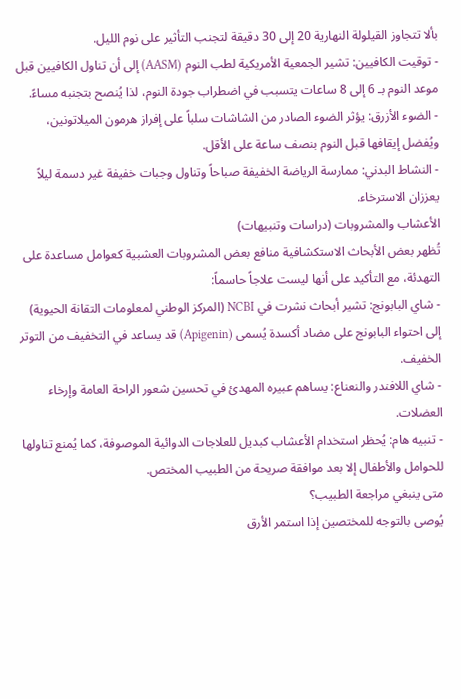بألا تتجاوز القيلولة النهارية 20 إلى 30 دقيقة لتجنب التأثير على نوم الليل.
- توقيت الكافيين: تشير الجمعية الأمريكية لطب النوم (AASM) إلى أن تناول الكافيين قبل موعد النوم بـ 6 إلى 8 ساعات يتسبب في اضطراب جودة النوم، لذا يُنصح بتجنبه مساءً.
- الضوء الأزرق: يؤثر الضوء الصادر من الشاشات سلباً على إفراز هرمون الميلاتونين، ويُفضل إيقافها قبل النوم بنصف ساعة على الأقل.
- النشاط البدني: ممارسة الرياضة الخفيفة صباحاً وتناول وجبات خفيفة غير دسمة ليلاً يعززان الاسترخاء.
الأعشاب والمشروبات (دراسات وتنبيهات)
تُظهر بعض الأبحاث الاستكشافية منافع بعض المشروبات العشبية كعوامل مساعدة على التهدئة، مع التأكيد على أنها ليست علاجاً حاسماً:
- شاي البابونج: تشير أبحاث نشرت في NCBI (المركز الوطني لمعلومات التقانة الحيوية) إلى احتواء البابونج على مضاد أكسدة يُسمى (Apigenin) قد يساعد في التخفيف من التوتر الخفيف.
- شاي اللافندر والنعناع: يساهم عبيره المهدئ في تحسين شعور الراحة العامة وإرخاء العضلات.
- تنبيه هام: يُحظر استخدام الأعشاب كبديل للعلاجات الدوائية الموصوفة، كما يُمنع تناولها للحوامل والأطفال إلا بعد موافقة صريحة من الطبيب المختص.
متى ينبغي مراجعة الطبيب؟
يُوصى بالتوجه للمختصين إذا استمر الأرق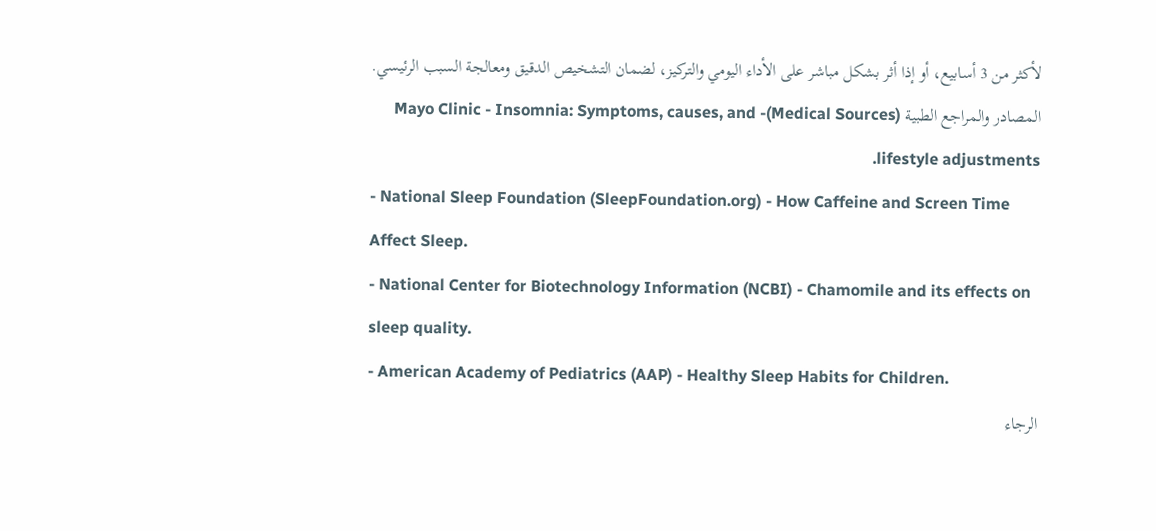لأكثر من 3 أسابيع، أو إذا أثر بشكل مباشر على الأداء اليومي والتركيز، لضمان التشخيص الدقيق ومعالجة السبب الرئيسي.
المصادر والمراجع الطبية (Medical Sources)- Mayo Clinic - Insomnia: Symptoms, causes, and lifestyle adjustments.
- National Sleep Foundation (SleepFoundation.org) - How Caffeine and Screen Time Affect Sleep.
- National Center for Biotechnology Information (NCBI) - Chamomile and its effects on sleep quality.
- American Academy of Pediatrics (AAP) - Healthy Sleep Habits for Children.
الرجاء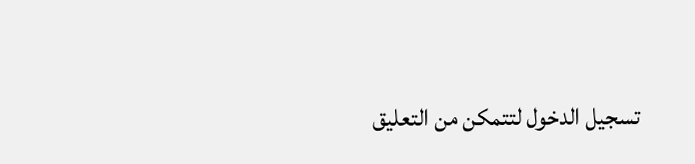تسجيل الدخول لتتمكن من التعليق